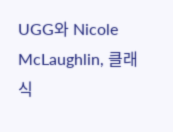UGG와 Nicole McLaughlin, 클래식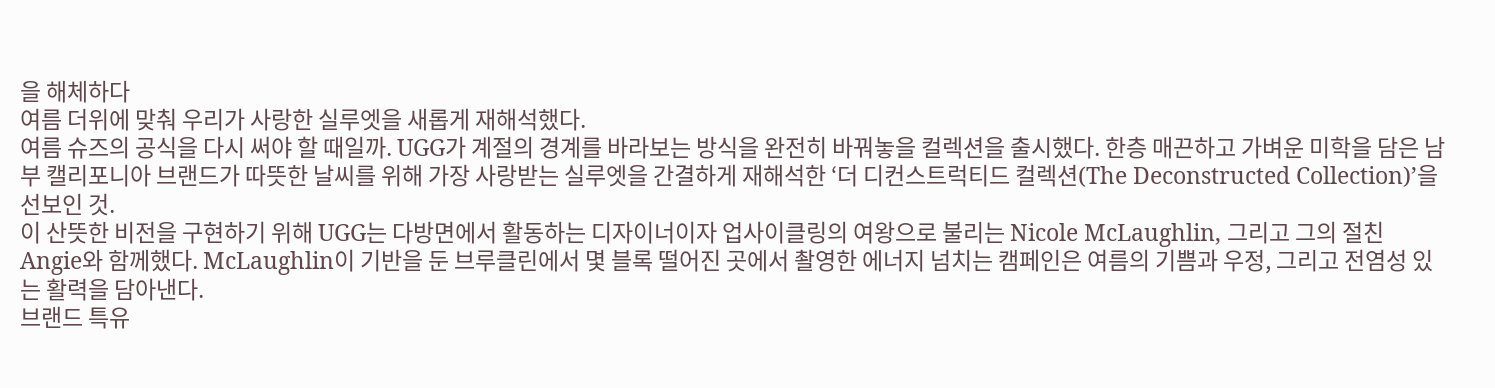을 해체하다
여름 더위에 맞춰 우리가 사랑한 실루엣을 새롭게 재해석했다.
여름 슈즈의 공식을 다시 써야 할 때일까. UGG가 계절의 경계를 바라보는 방식을 완전히 바꿔놓을 컬렉션을 출시했다. 한층 매끈하고 가벼운 미학을 담은 남부 캘리포니아 브랜드가 따뜻한 날씨를 위해 가장 사랑받는 실루엣을 간결하게 재해석한 ‘더 디컨스트럭티드 컬렉션(The Deconstructed Collection)’을 선보인 것.
이 산뜻한 비전을 구현하기 위해 UGG는 다방면에서 활동하는 디자이너이자 업사이클링의 여왕으로 불리는 Nicole McLaughlin, 그리고 그의 절친 Angie와 함께했다. McLaughlin이 기반을 둔 브루클린에서 몇 블록 떨어진 곳에서 촬영한 에너지 넘치는 캠페인은 여름의 기쁨과 우정, 그리고 전염성 있는 활력을 담아낸다.
브랜드 특유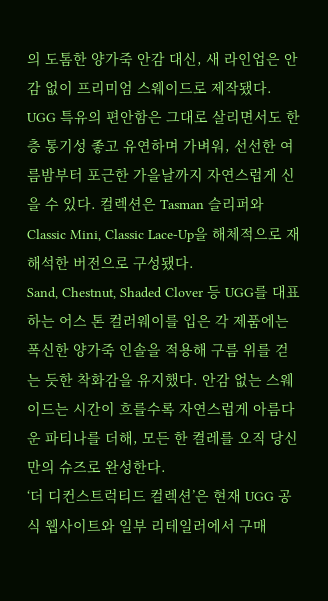의 도톰한 양가죽 안감 대신, 새 라인업은 안감 없이 프리미엄 스웨이드로 제작됐다. UGG 특유의 편안함은 그대로 살리면서도 한층 통기성 좋고 유연하며 가벼워, 선선한 여름밤부터 포근한 가을날까지 자연스럽게 신을 수 있다. 컬렉션은 Tasman 슬리퍼와 Classic Mini, Classic Lace-Up을 해체적으로 재해석한 버전으로 구성됐다.
Sand, Chestnut, Shaded Clover 등 UGG를 대표하는 어스 톤 컬러웨이를 입은 각 제품에는 폭신한 양가죽 인솔을 적용해 구름 위를 걷는 듯한 착화감을 유지했다. 안감 없는 스웨이드는 시간이 흐를수록 자연스럽게 아름다운 파티나를 더해, 모든 한 켤레를 오직 당신만의 슈즈로 완성한다.
‘더 디컨스트럭티드 컬렉션’은 현재 UGG 공식 웹사이트와 일부 리테일러에서 구매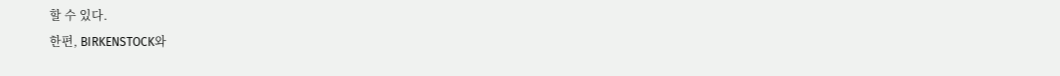할 수 있다.
한편, BIRKENSTOCK와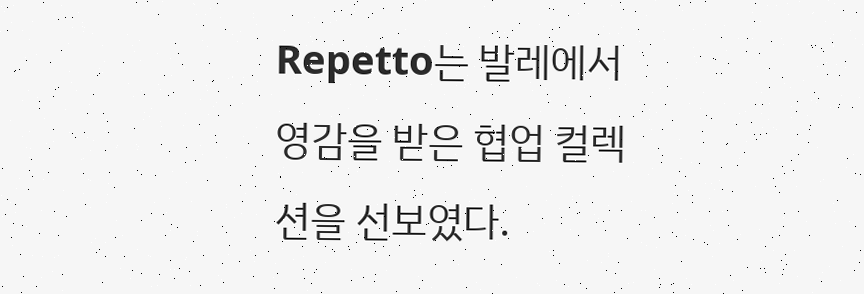Repetto는 발레에서 영감을 받은 협업 컬렉션을 선보였다.